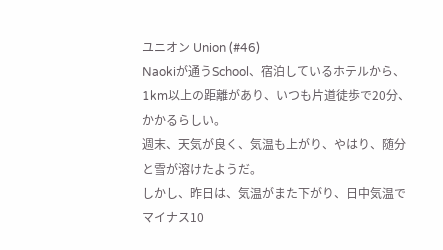ユニオン Union (#46)
Naokiが通うSchool、宿泊しているホテルから、
1km以上の距離があり、いつも片道徒歩で20分、かかるらしい。
週末、天気が良く、気温も上がり、やはり、随分と雪が溶けたようだ。
しかし、昨日は、気温がまた下がり、日中気温でマイナス10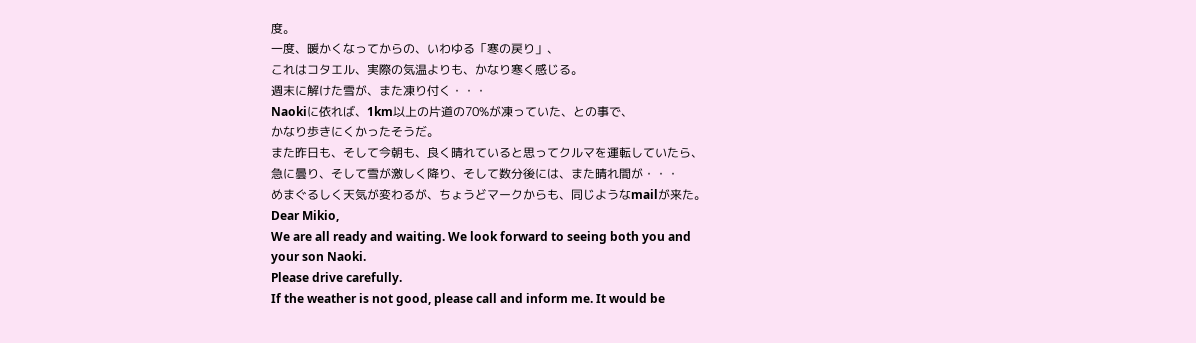度。
一度、暖かくなってからの、いわゆる「寒の戻り」、
これはコタエル、実際の気温よりも、かなり寒く感じる。
週末に解けた雪が、また凍り付く・・・
Naokiに依れば、1km以上の片道の70%が凍っていた、との事で、
かなり歩きにくかったそうだ。
また昨日も、そして今朝も、良く晴れていると思ってクルマを運転していたら、
急に曇り、そして雪が激しく降り、そして数分後には、また晴れ間が・・・
めまぐるしく天気が変わるが、ちょうどマークからも、同じようなmailが来た。
Dear Mikio,
We are all ready and waiting. We look forward to seeing both you and
your son Naoki.
Please drive carefully.
If the weather is not good, please call and inform me. It would be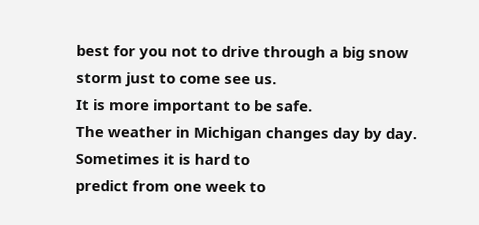best for you not to drive through a big snow storm just to come see us.
It is more important to be safe.
The weather in Michigan changes day by day. Sometimes it is hard to
predict from one week to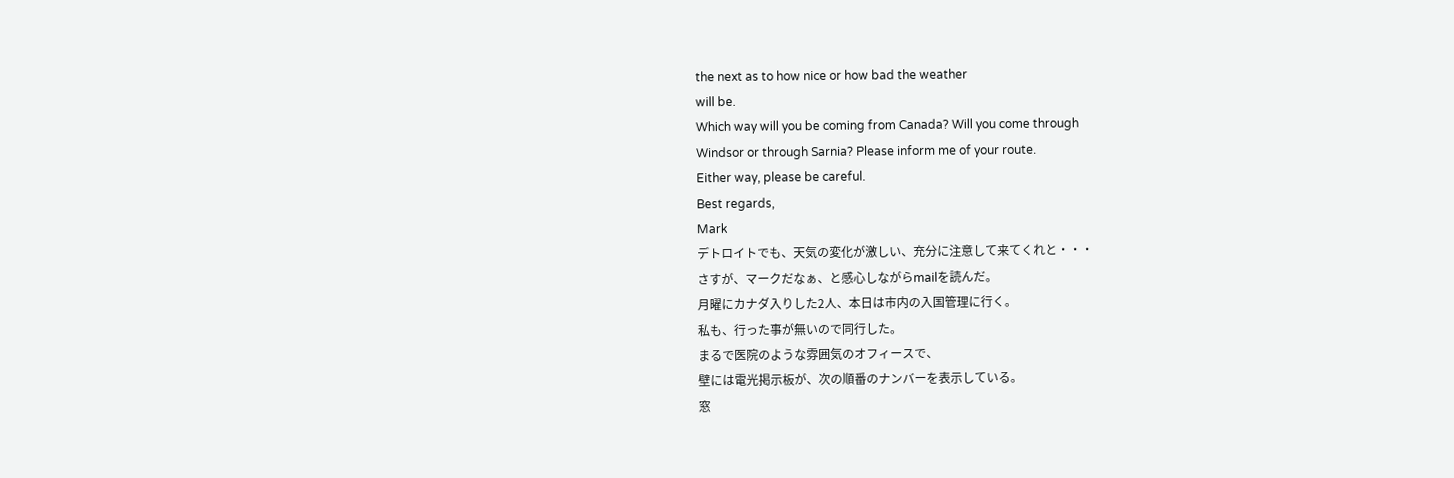the next as to how nice or how bad the weather
will be.
Which way will you be coming from Canada? Will you come through
Windsor or through Sarnia? Please inform me of your route.
Either way, please be careful.
Best regards,
Mark
デトロイトでも、天気の変化が激しい、充分に注意して来てくれと・・・
さすが、マークだなぁ、と感心しながらmailを読んだ。
月曜にカナダ入りした2人、本日は市内の入国管理に行く。
私も、行った事が無いので同行した。
まるで医院のような雰囲気のオフィースで、
壁には電光掲示板が、次の順番のナンバーを表示している。
窓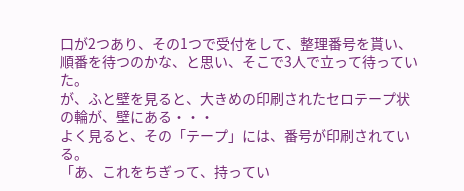口が2つあり、その1つで受付をして、整理番号を貰い、
順番を待つのかな、と思い、そこで3人で立って待っていた。
が、ふと壁を見ると、大きめの印刷されたセロテープ状の輪が、壁にある・・・
よく見ると、その「テープ」には、番号が印刷されている。
「あ、これをちぎって、持ってい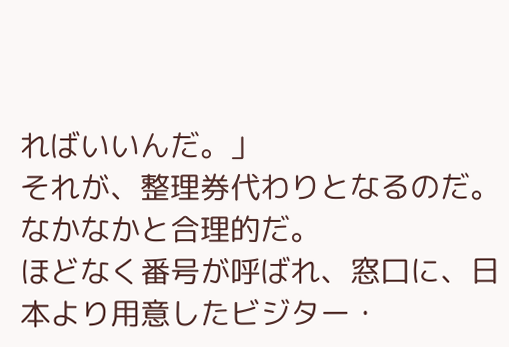ればいいんだ。」
それが、整理券代わりとなるのだ。 なかなかと合理的だ。
ほどなく番号が呼ばれ、窓口に、日本より用意したビジター・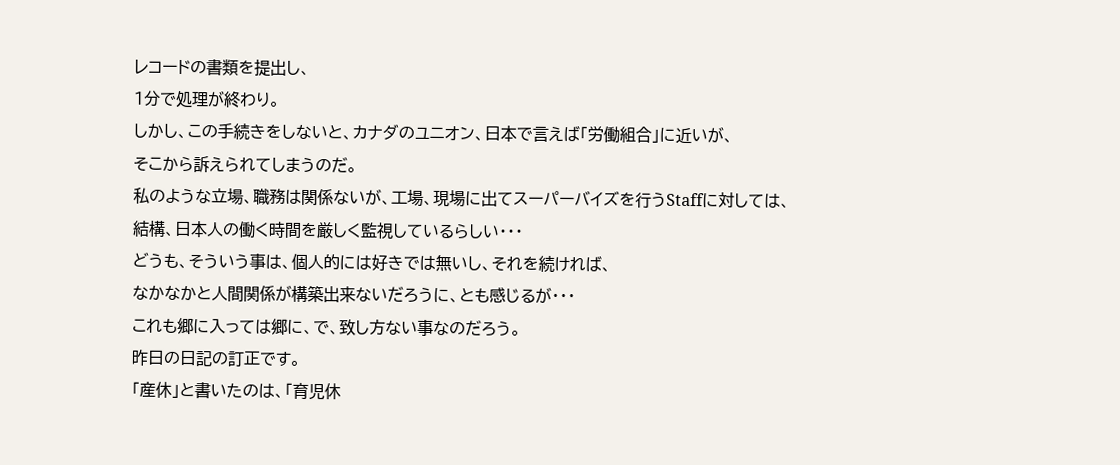レコードの書類を提出し、
1分で処理が終わり。
しかし、この手続きをしないと、カナダのユニオン、日本で言えば「労働組合」に近いが、
そこから訴えられてしまうのだ。
私のような立場、職務は関係ないが、工場、現場に出てスーパーバイズを行うStaffに対しては、
結構、日本人の働く時間を厳しく監視しているらしい・・・
どうも、そういう事は、個人的には好きでは無いし、それを続ければ、
なかなかと人間関係が構築出来ないだろうに、とも感じるが・・・
これも郷に入っては郷に、で、致し方ない事なのだろう。
昨日の日記の訂正です。
「産休」と書いたのは、「育児休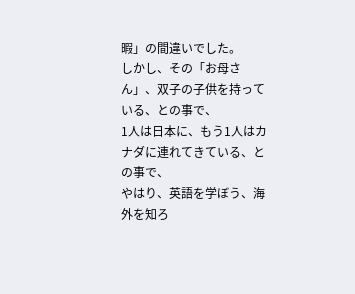暇」の間違いでした。
しかし、その「お母さん」、双子の子供を持っている、との事で、
1人は日本に、もう1人はカナダに連れてきている、との事で、
やはり、英語を学ぼう、海外を知ろ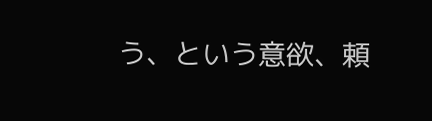う、という意欲、頼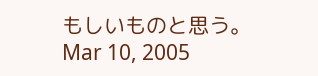もしいものと思う。
Mar 10, 2005